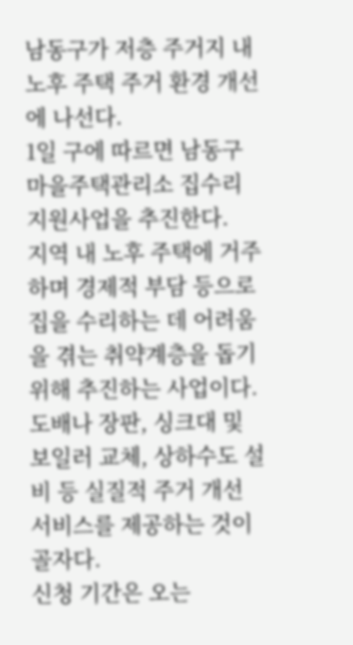남동구가 저층 주거지 내 노후 주택 주거 환경 개선에 나선다.
1일 구에 따르면 남동구 마을주택관리소 집수리지원사업을 추진한다.
지역 내 노후 주택에 거주하며 경제적 부담 등으로 집을 수리하는 데 어려움을 겪는 취약계층을 돕기 위해 추진하는 사업이다.
도배나 장판, 싱크대 및 보일러 교체, 상하수도 설비 등 실질적 주거 개선 서비스를 제공하는 것이 골자다.
신청 기간은 오는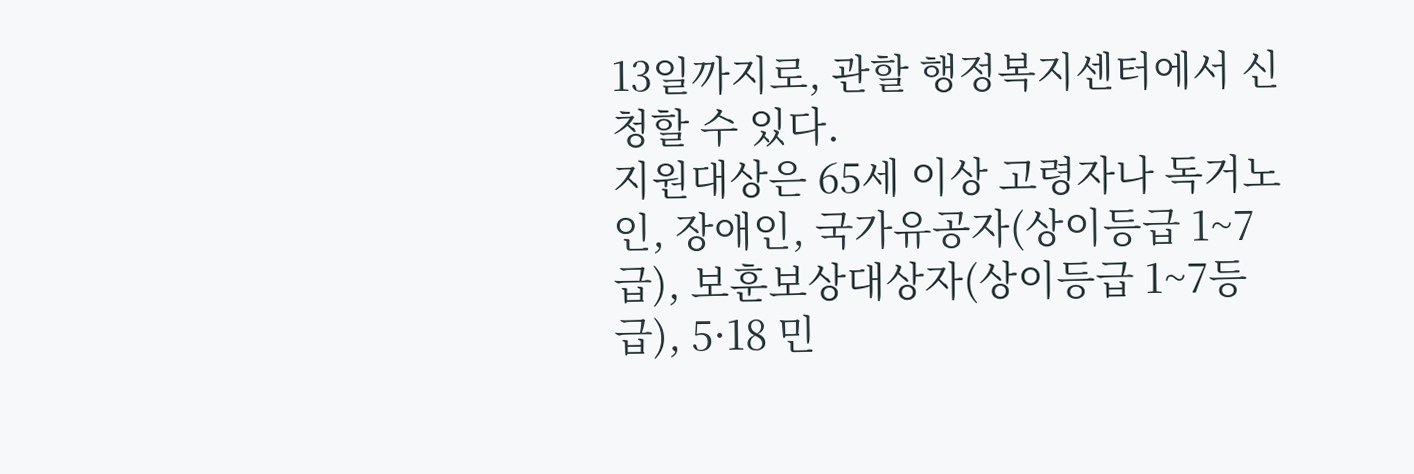13일까지로, 관할 행정복지센터에서 신청할 수 있다.
지원대상은 65세 이상 고령자나 독거노인, 장애인, 국가유공자(상이등급 1~7급), 보훈보상대상자(상이등급 1~7등급), 5·18 민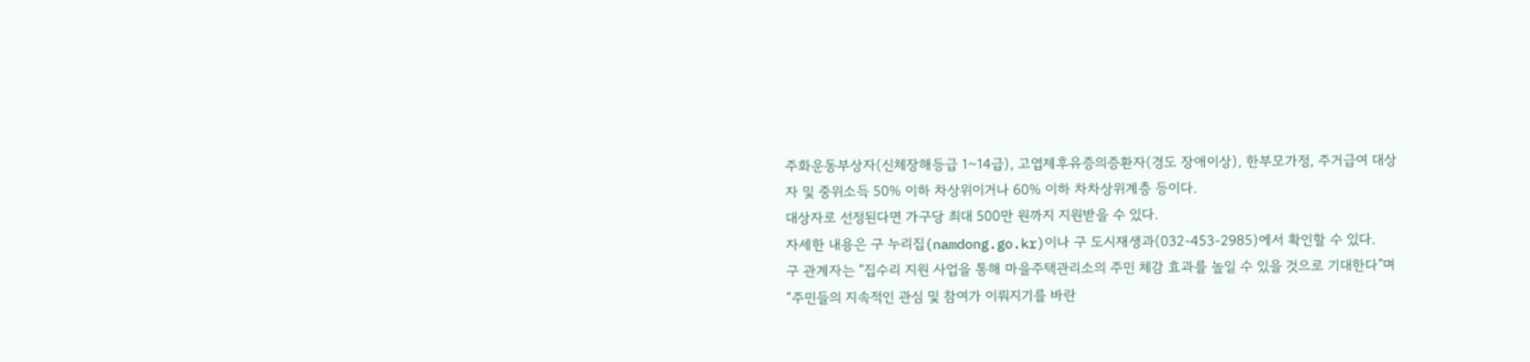주화운동부상자(신체장해등급 1~14급), 고엽제후유증의증환자(경도 장애이상), 한부모가정, 주거급여 대상자 및 중위소득 50% 이하 차상위이거나 60% 이하 차차상위계층 등이다.
대상자로 선정된다면 가구당 최대 500만 원까지 지원받을 수 있다.
자세한 내용은 구 누리집(namdong.go.kr)이나 구 도시재생과(032-453-2985)에서 확인할 수 있다.
구 관계자는 “집수리 지원 사업을 통해 마을주택관리소의 주민 체감 효과를 높일 수 있을 것으로 기대한다”며 “주민들의 지속적인 관심 및 참여가 이뤄지기를 바란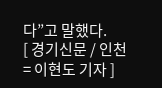다”고 말했다.
[ 경기신문 / 인천 = 이현도 기자 ]